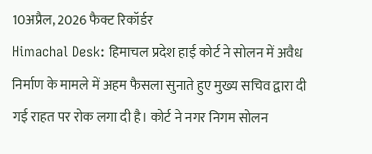10अप्रैल, 2026 फैक्ट रिकॉर्डर
Himachal Desk: हिमाचल प्रदेश हाई कोर्ट ने सोलन में अवैध निर्माण के मामले में अहम फैसला सुनाते हुए मुख्य सचिव द्वारा दी गई राहत पर रोक लगा दी है। कोर्ट ने नगर निगम सोलन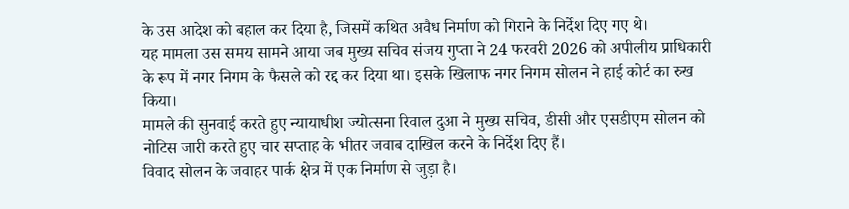के उस आदेश को बहाल कर दिया है, जिसमें कथित अवैध निर्माण को गिराने के निर्देश दिए गए थे।
यह मामला उस समय सामने आया जब मुख्य सचिव संजय गुप्ता ने 24 फरवरी 2026 को अपीलीय प्राधिकारी के रूप में नगर निगम के फैसले को रद्द कर दिया था। इसके खिलाफ नगर निगम सोलन ने हाई कोर्ट का रुख किया।
मामले की सुनवाई करते हुए न्यायाधीश ज्योत्सना रिवाल दुआ ने मुख्य सचिव, डीसी और एसडीएम सोलन को नोटिस जारी करते हुए चार सप्ताह के भीतर जवाब दाखिल करने के निर्देश दिए हैं।
विवाद सोलन के जवाहर पार्क क्षेत्र में एक निर्माण से जुड़ा है।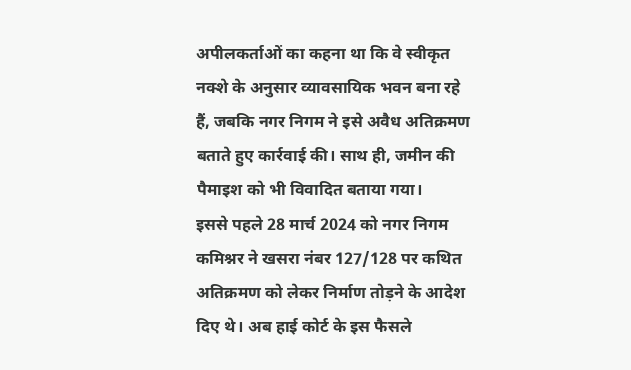अपीलकर्ताओं का कहना था कि वे स्वीकृत नक्शे के अनुसार व्यावसायिक भवन बना रहे हैं, जबकि नगर निगम ने इसे अवैध अतिक्रमण बताते हुए कार्रवाई की। साथ ही, जमीन की पैमाइश को भी विवादित बताया गया।
इससे पहले 28 मार्च 2024 को नगर निगम कमिश्नर ने खसरा नंबर 127/128 पर कथित अतिक्रमण को लेकर निर्माण तोड़ने के आदेश दिए थे। अब हाई कोर्ट के इस फैसले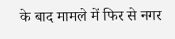के बाद मामले में फिर से नगर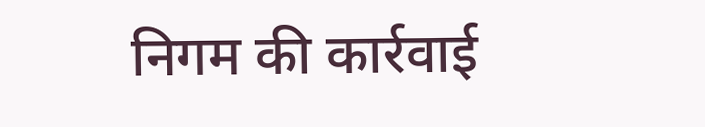निगम की कार्रवाई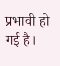प्रभावी हो गई है।